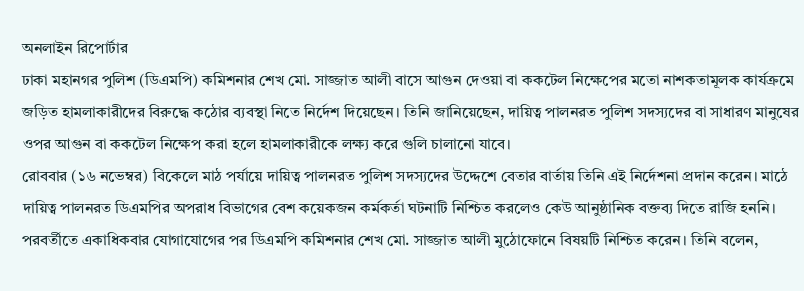অনলাইন রিপোর্টার
ঢাকা মহানগর পুলিশ (ডিএমপি) কমিশনার শেখ মো. সাজ্জাত আলী বাসে আগুন দেওয়া বা ককটেল নিক্ষেপের মতো নাশকতামূলক কার্যক্রমে জড়িত হামলাকারীদের বিরুদ্ধে কঠোর ব্যবস্থা নিতে নির্দেশ দিয়েছেন। তিনি জানিয়েছেন, দায়িত্ব পালনরত পুলিশ সদস্যদের বা সাধারণ মানুষের ওপর আগুন বা ককটেল নিক্ষেপ করা হলে হামলাকারীকে লক্ষ্য করে গুলি চালানো যাবে।
রোববার (১৬ নভেম্বর) বিকেলে মাঠ পর্যায়ে দায়িত্ব পালনরত পুলিশ সদস্যদের উদ্দেশে বেতার বার্তায় তিনি এই নির্দেশনা প্রদান করেন। মাঠে দায়িত্ব পালনরত ডিএমপির অপরাধ বিভাগের বেশ কয়েকজন কর্মকর্তা ঘটনাটি নিশ্চিত করলেও কেউ আনুষ্ঠানিক বক্তব্য দিতে রাজি হননি।
পরবর্তীতে একাধিকবার যোগাযোগের পর ডিএমপি কমিশনার শেখ মো. সাজ্জাত আলী মুঠোফোনে বিষয়টি নিশ্চিত করেন। তিনি বলেন,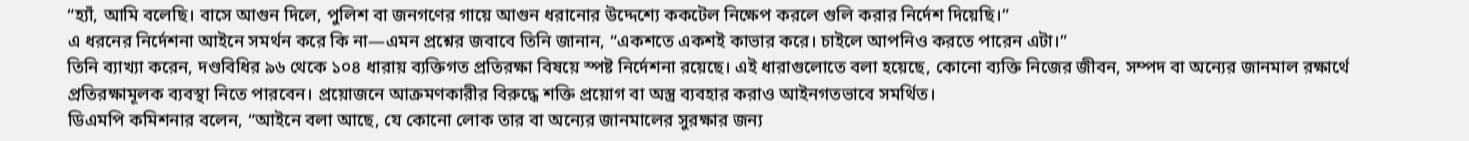“হ্যাঁ, আমি বলেছি। বাসে আগুন দিলে, পুলিশ বা জনগণের গায়ে আগুন ধরানোর উদ্দেশ্যে ককটেল নিক্ষেপ করলে গুলি করার নির্দেশ দিয়েছি।”
এ ধরনের নির্দেশনা আইনে সমর্থন করে কি না—এমন প্রশ্নের জবাবে তিনি জানান, “একশতে একশই কাভার করে। চাইলে আপনিও করতে পারেন এটা।”
তিনি ব্যাখ্যা করেন, দণ্ডবিধির ৯৬ থেকে ১০৪ ধারায় ব্যক্তিগত প্রতিরক্ষা বিষয়ে স্পষ্ট নির্দেশনা রয়েছে। এই ধারাগুলোতে বলা হয়েছে, কোনো ব্যক্তি নিজের জীবন, সম্পদ বা অন্যের জানমাল রক্ষার্থে প্রতিরক্ষামূলক ব্যবস্থা নিতে পারবেন। প্রয়োজনে আক্রমণকারীর বিরুদ্ধে শক্তি প্রয়োগ বা অস্ত্র ব্যবহার করাও আইনগতভাবে সমর্থিত।
ডিএমপি কমিশনার বলেন, “আইনে বলা আছে, যে কোনো লোক তার বা অন্যের জানমালের সুরক্ষার জন্য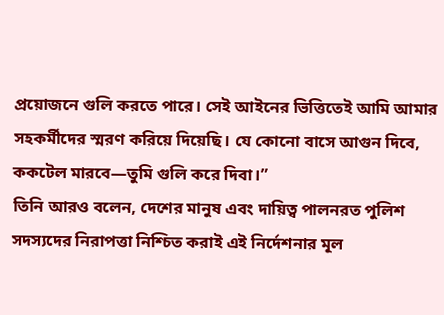প্রয়োজনে গুলি করতে পারে। সেই আইনের ভিত্তিতেই আমি আমার সহকর্মীদের স্মরণ করিয়ে দিয়েছি। যে কোনো বাসে আগুন দিবে, ককটেল মারবে—তুমি গুলি করে দিবা।”
তিনি আরও বলেন, দেশের মানুষ এবং দায়িত্ব পালনরত পুলিশ সদস্যদের নিরাপত্তা নিশ্চিত করাই এই নির্দেশনার মূল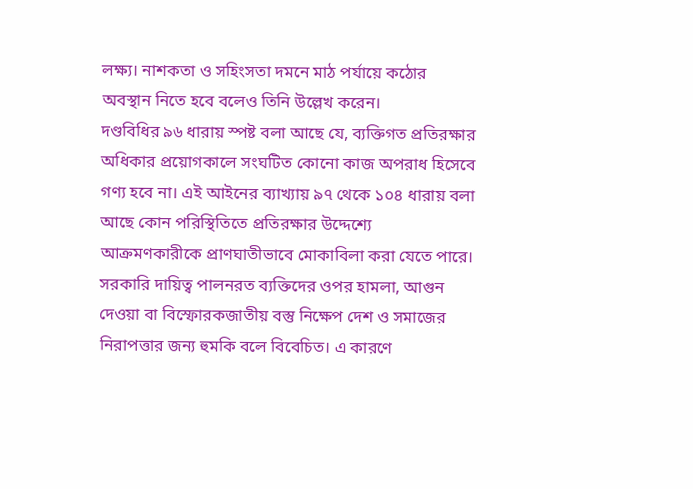লক্ষ্য। নাশকতা ও সহিংসতা দমনে মাঠ পর্যায়ে কঠোর অবস্থান নিতে হবে বলেও তিনি উল্লেখ করেন।
দণ্ডবিধির ৯৬ ধারায় স্পষ্ট বলা আছে যে, ব্যক্তিগত প্রতিরক্ষার অধিকার প্রয়োগকালে সংঘটিত কোনো কাজ অপরাধ হিসেবে গণ্য হবে না। এই আইনের ব্যাখ্যায় ৯৭ থেকে ১০৪ ধারায় বলা আছে কোন পরিস্থিতিতে প্রতিরক্ষার উদ্দেশ্যে আক্রমণকারীকে প্রাণঘাতীভাবে মোকাবিলা করা যেতে পারে।
সরকারি দায়িত্ব পালনরত ব্যক্তিদের ওপর হামলা, আগুন দেওয়া বা বিস্ফোরকজাতীয় বস্তু নিক্ষেপ দেশ ও সমাজের নিরাপত্তার জন্য হুমকি বলে বিবেচিত। এ কারণে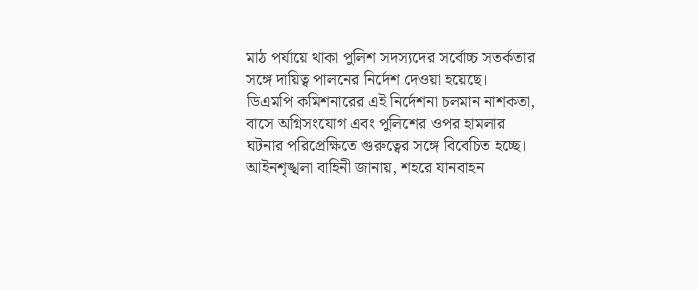মাঠ পর্যায়ে থাকা পুলিশ সদস্যদের সর্বোচ্চ সতর্কতার সঙ্গে দায়িত্ব পালনের নির্দেশ দেওয়া হয়েছে।
ডিএমপি কমিশনারের এই নির্দেশনা চলমান নাশকতা, বাসে অগ্নিসংযোগ এবং পুলিশের ওপর হামলার ঘটনার পরিপ্রেক্ষিতে গুরুত্বের সঙ্গে বিবেচিত হচ্ছে। আইনশৃঙ্খলা বাহিনী জানায়, শহরে যানবাহন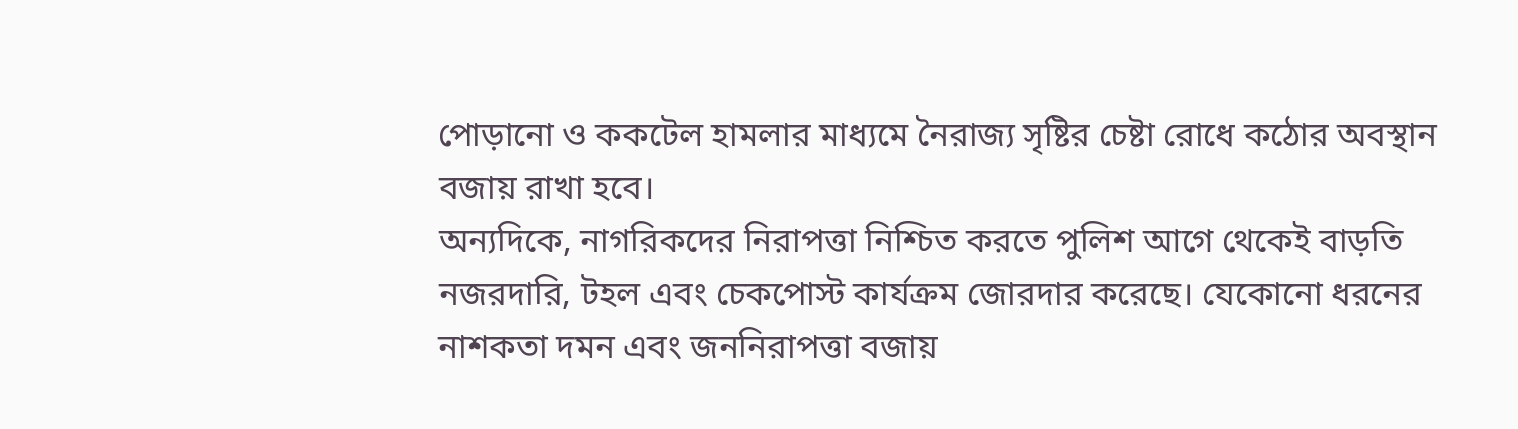পোড়ানো ও ককটেল হামলার মাধ্যমে নৈরাজ্য সৃষ্টির চেষ্টা রোধে কঠোর অবস্থান বজায় রাখা হবে।
অন্যদিকে, নাগরিকদের নিরাপত্তা নিশ্চিত করতে পুলিশ আগে থেকেই বাড়তি নজরদারি, টহল এবং চেকপোস্ট কার্যক্রম জোরদার করেছে। যেকোনো ধরনের নাশকতা দমন এবং জননিরাপত্তা বজায়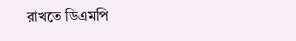রাখতে ডিএমপি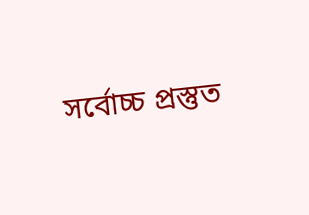সর্বোচ্চ প্রস্তুত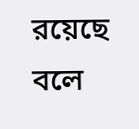রয়েছে বলে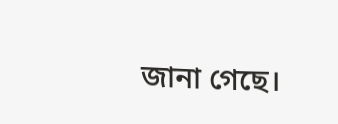জানা গেছে।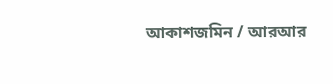আকাশজমিন / আরআর